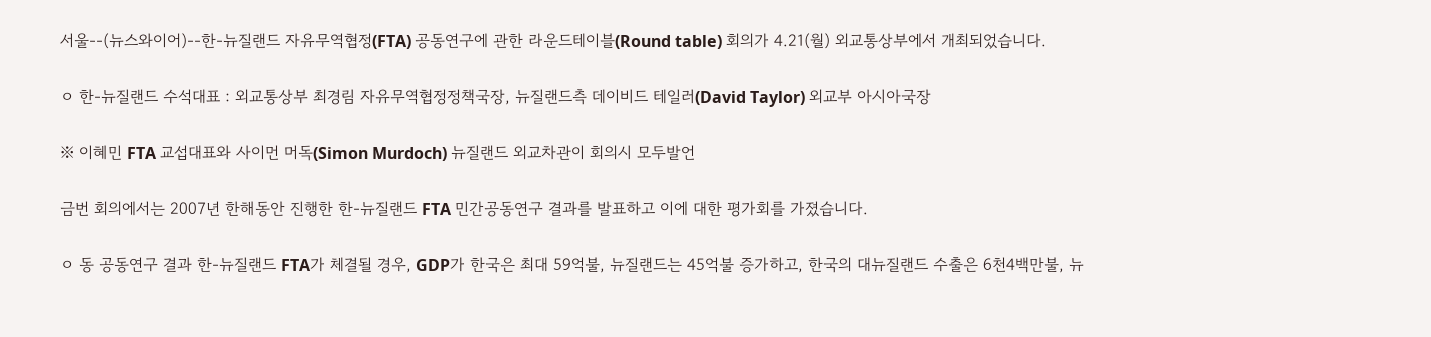서울--(뉴스와이어)--한-뉴질랜드 자유무역협정(FTA) 공동연구에 관한 라운드테이블(Round table) 회의가 4.21(월) 외교통상부에서 개최되었습니다.

ㅇ 한-뉴질랜드 수석대표 : 외교통상부 최경림 자유무역협정정책국장, 뉴질랜드측 데이비드 테일러(David Taylor) 외교부 아시아국장

※ 이혜민 FTA 교섭대표와 사이먼 머독(Simon Murdoch) 뉴질랜드 외교차관이 회의시 모두발언

금번 회의에서는 2007년 한해동안 진행한 한-뉴질랜드 FTA 민간공동연구 결과를 발표하고 이에 대한 평가회를 가졌습니다.

ㅇ 동 공동연구 결과 한-뉴질랜드 FTA가 체결될 경우, GDP가 한국은 최대 59억불, 뉴질랜드는 45억불 증가하고, 한국의 대뉴질랜드 수출은 6천4백만불, 뉴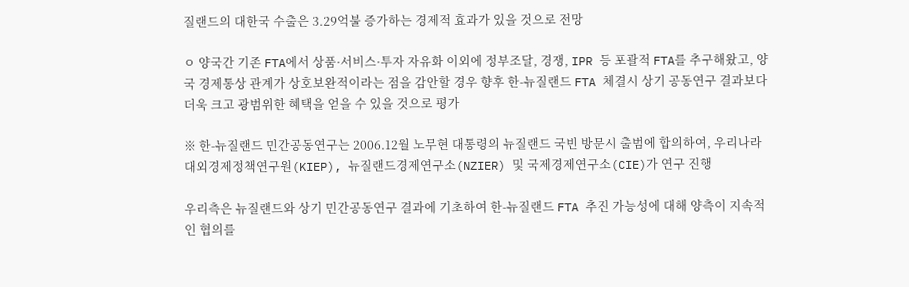질랜드의 대한국 수출은 3.29억불 증가하는 경제적 효과가 있을 것으로 전망

ㅇ 양국간 기존 FTA에서 상품·서비스·투자 자유화 이외에 정부조달, 경쟁, IPR 등 포괄적 FTA를 추구해왔고, 양국 경제통상 관계가 상호보완적이라는 점을 감안할 경우 향후 한-뉴질랜드 FTA 체결시 상기 공동연구 결과보다 더욱 크고 광범위한 혜택을 얻을 수 있을 것으로 평가

※ 한-뉴질랜드 민간공동연구는 2006.12월 노무현 대통령의 뉴질랜드 국빈 방문시 출범에 합의하여, 우리나라 대외경제정책연구원(KIEP), 뉴질랜드경제연구소(NZIER) 및 국제경제연구소(CIE)가 연구 진행

우리측은 뉴질랜드와 상기 민간공동연구 결과에 기초하여 한-뉴질랜드 FTA 추진 가능성에 대해 양측이 지속적인 협의를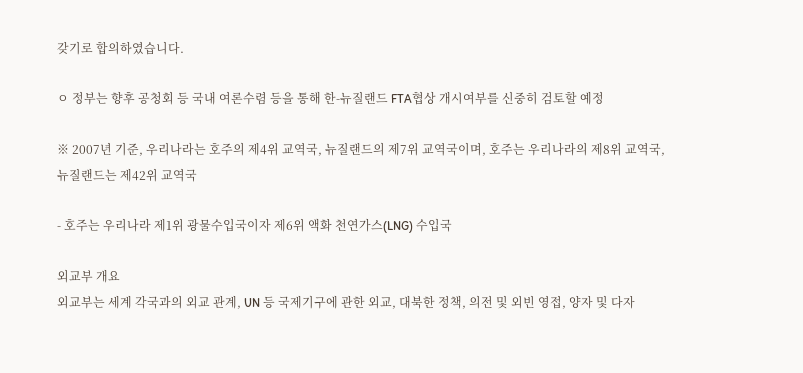갖기로 합의하였습니다.

ㅇ 정부는 향후 공청회 등 국내 여론수렴 등을 통해 한-뉴질랜드 FTA협상 개시여부를 신중히 검토할 예정

※ 2007년 기준, 우리나라는 호주의 제4위 교역국, 뉴질랜드의 제7위 교역국이며, 호주는 우리나라의 제8위 교역국, 뉴질랜드는 제42위 교역국

- 호주는 우리나라 제1위 광물수입국이자 제6위 액화 천연가스(LNG) 수입국

외교부 개요
외교부는 세계 각국과의 외교 관계, UN 등 국제기구에 관한 외교, 대북한 정책, 의전 및 외빈 영접, 양자 및 다자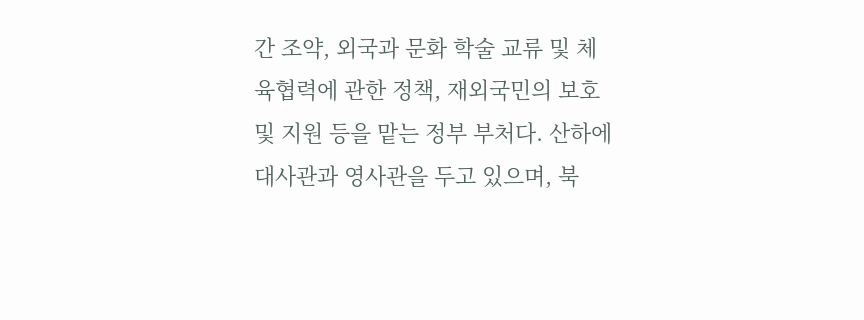간 조약, 외국과 문화 학술 교류 및 체육협력에 관한 정책, 재외국민의 보호 및 지원 등을 맡는 정부 부처다. 산하에 대사관과 영사관을 두고 있으며, 북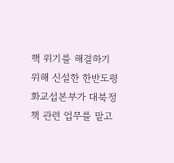핵 위기를 해결하기 위해 신설한 한반도평화교섭본부가 대북정책 관련 업무를 맡고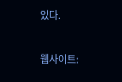있다.

웹사이트: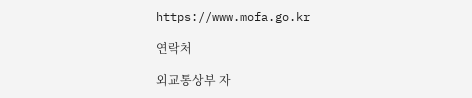https://www.mofa.go.kr

연락처

외교통상부 자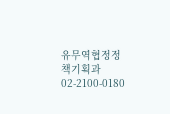유무역협정정책기획과 02-2100-0180